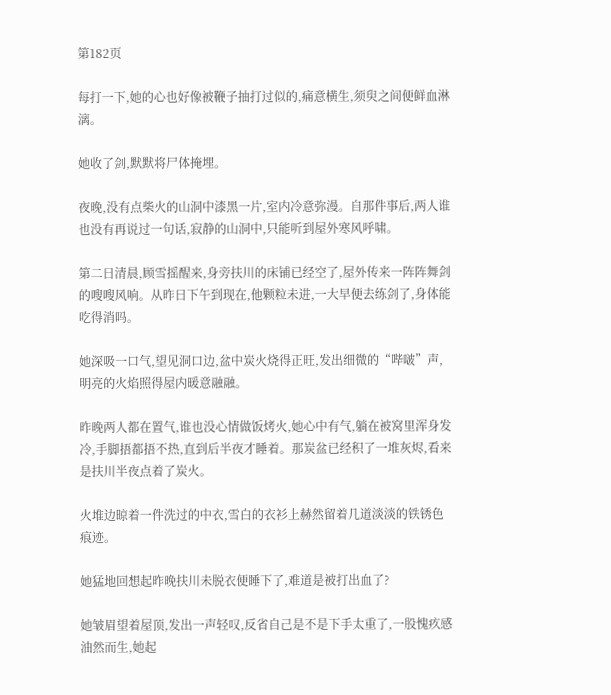第182页

每打一下,她的心也好像被鞭子抽打过似的,痛意横生,须臾之间便鲜血淋漓。

她收了剑,默默将尸体掩埋。

夜晚,没有点柴火的山洞中漆黑一片,室内冷意弥漫。自那件事后,两人谁也没有再说过一句话,寂静的山洞中,只能听到屋外寒风呼啸。

第二日清晨,顾雪摇醒来,身旁扶川的床铺已经空了,屋外传来一阵阵舞剑的嗖嗖风响。从昨日下午到现在,他颗粒未进,一大早便去练剑了,身体能吃得消吗。

她深吸一口气,望见洞口边,盆中炭火烧得正旺,发出细微的“哔啵”声,明亮的火焰照得屋内暖意融融。

昨晚两人都在置气,谁也没心情做饭烤火,她心中有气,躺在被窝里浑身发冷,手脚捂都捂不热,直到后半夜才睡着。那炭盆已经积了一堆灰烬,看来是扶川半夜点着了炭火。

火堆边晾着一件洗过的中衣,雪白的衣衫上赫然留着几道淡淡的铁锈色痕迹。

她猛地回想起昨晚扶川未脱衣便睡下了,难道是被打出血了?

她皱眉望着屋顶,发出一声轻叹,反省自己是不是下手太重了,一股愧疚感油然而生,她起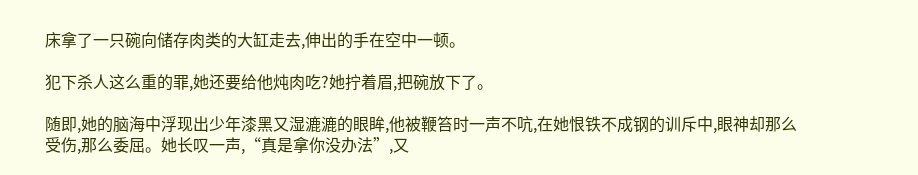床拿了一只碗向储存肉类的大缸走去,伸出的手在空中一顿。

犯下杀人这么重的罪,她还要给他炖肉吃?她拧着眉,把碗放下了。

随即,她的脑海中浮现出少年漆黑又湿漉漉的眼眸,他被鞭笞时一声不吭,在她恨铁不成钢的训斥中,眼神却那么受伤,那么委屈。她长叹一声,“真是拿你没办法”,又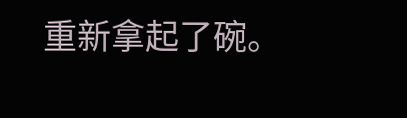重新拿起了碗。